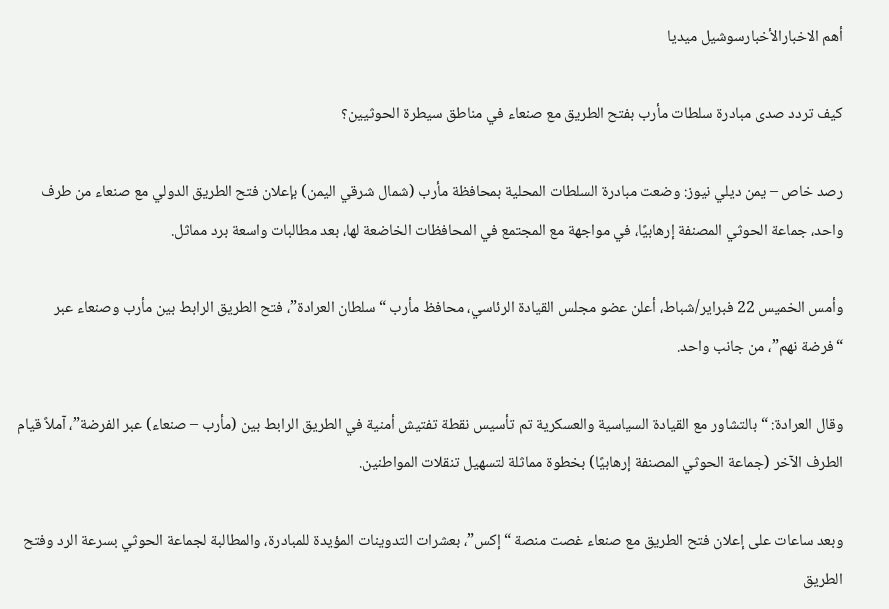أهم الاخبارالأخبارسوشيل ميديا

كيف تردد صدى مبادرة سلطات مأرب بفتح الطريق مع صنعاء في مناطق سيطرة الحوثيين؟

رصد خاص – يمن ديلي نيوز: وضعت مبادرة السلطات المحلية بمحافظة مأرب (شمال شرقي اليمن) بإعلان فتح الطريق الدولي مع صنعاء من طرف واحد، جماعة الحوثي المصنفة إرهابيًا، في مواجهة مع المجتمع في المحافظات الخاضعة لها، بعد مطالبات واسعة برد مماثل.

وأمس الخميس 22 فبراير/شباط، أعلن عضو مجلس القيادة الرئاسي، محافظ مأرب “سلطان العرادة”، فتح الطريق الرابط بين مأرب وصنعاء عبر “فرضة نهم”، من جانب واحد.

وقال العرادة: “بالتشاور مع القيادة السياسية والعسكرية تم تأسيس نقطة تفتيش أمنية في الطريق الرابط بين (مأرب – صنعاء) عبر الفرضة”، آملاً قيام الطرف الآخر (جماعة الحوثي المصنفة إرهابيًا) بخطوة مماثلة لتسهيل تنقلات المواطنين.

وبعد ساعات على إعلان فتح الطريق مع صنعاء غصت منصة “إكس”، بعشرات التدوينات المؤيدة للمبادرة، والمطالبة لجماعة الحوثي بسرعة الرد وفتح الطريق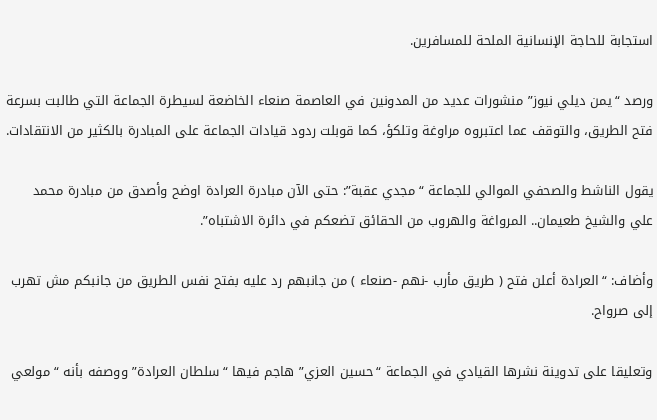استجابة للحاجة الإنسانية الملحة للمسافرين.

ورصد “يمن ديلي نيوز” منشورات عديد من المدونين في العاصمة صنعاء الخاضعة لسيطرة الجماعة التي طالبت بسرعة فتح الطريق، والتوقف عما اعتبروه مراوغة وتلكؤ، كما قوبلت ردود قيادات الجماعة على المبادرة بالكثير من الانتقادات.

يقول الناشط والصحفي الموالي للجماعة “مجدي عقبة”: حتى الآن مبادرة العرادة اوضح وأصدق من مبادرة محمد علي والشيخ طعيمان.. المرواغة والهروب من الحقائق تضعكم في دائرة الاشتباه”.

وأضاف: “العرادة أعلن فتح ( طريق مأرب -نهم -صنعاء ) من جانبهم رد عليه بفتح نفس الطريق من جانبكم مش تهرب إلى صرواح.

وتعليقا على تدوينة نشرها القيادي في الجماعة “حسين العزي” هاجم فيها “سلطان العرادة” ووصفه بأنه “مولعي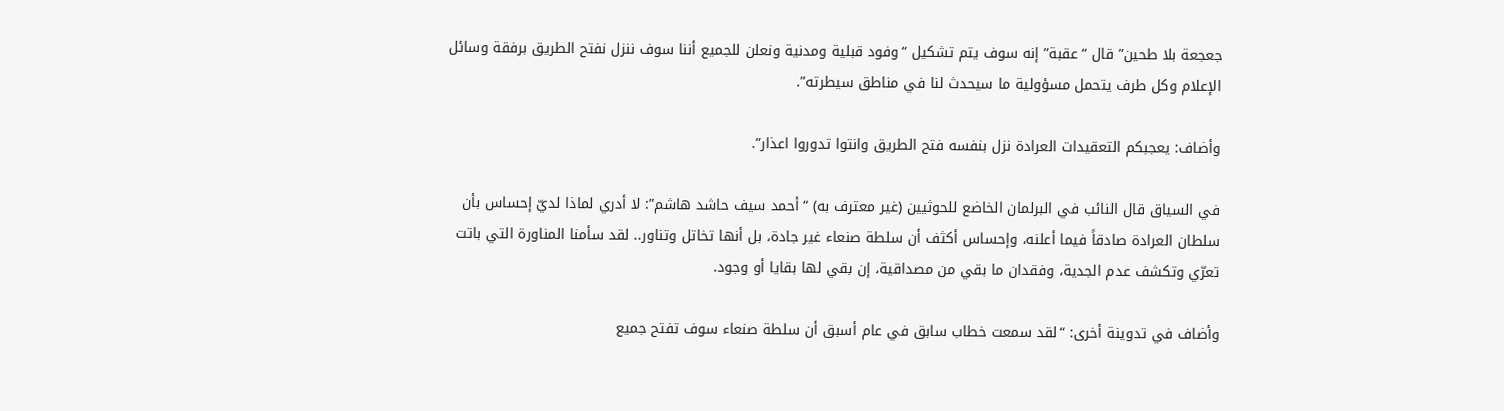جعجعة بلا طحين” قال “عقبة” إنه سوف يتم تشكيل “وفود قبلية ومدنية ونعلن للجميع أننا سوف ننزل نفتح الطريق برفقة وسائل الإعلام وكل طرف يتحمل مسؤولية ما سيحدث لنا في مناطق سيطرته”.

وأضاف: يعجبكم التعقيدات العرادة نزل بنفسه فتح الطريق وانتوا تدوروا اعذار”.

في السياق قال النائب في البرلمان الخاضع للحوثيين (غير معترف به) “أحمد سيف حاشد هاشم”: لا أدري لماذا لديّ إحساس بأن سلطان العرادة صادقاً فيما أعلنه، وإحساس أكثف أن سلطة صنعاء غير جادة، بل أنها تخاتل وتناور.. لقد سأمنا المناورة التي باتت تعرّي وتكشف عدم الجدية، وفقدان ما بقي من مصداقية، إن بقي لها بقايا أو وجود.

وأضاف في تدوينة أخرى: “لقد سمعت خطاب سابق في عام أسبق أن سلطة صنعاء سوف تفتح جميع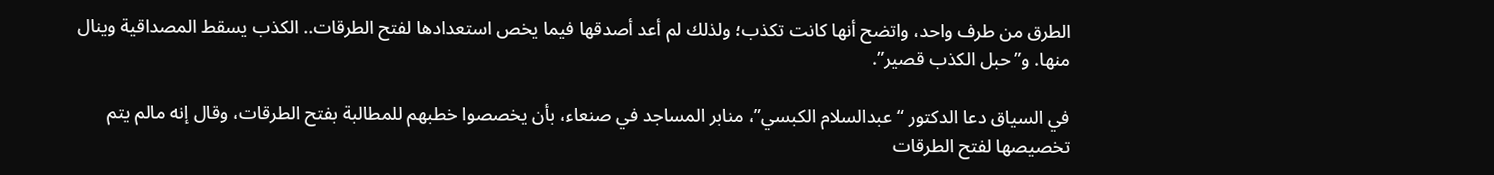الطرق من طرف واحد، واتضح أنها كانت تكذب؛ ولذلك لم أعد أصدقها فيما يخص استعدادها لفتح الطرقات.. الكذب يسقط المصداقية وينال منها. و”حبل الكذب قصير”.

في السياق دعا الدكتور “عبدالسلام الكبسي”، منابر المساجد في صنعاء، بأن يخصصوا خطبهم للمطالبة بفتح الطرقات، وقال إنه مالم يتم تخصيصها لفتح الطرقات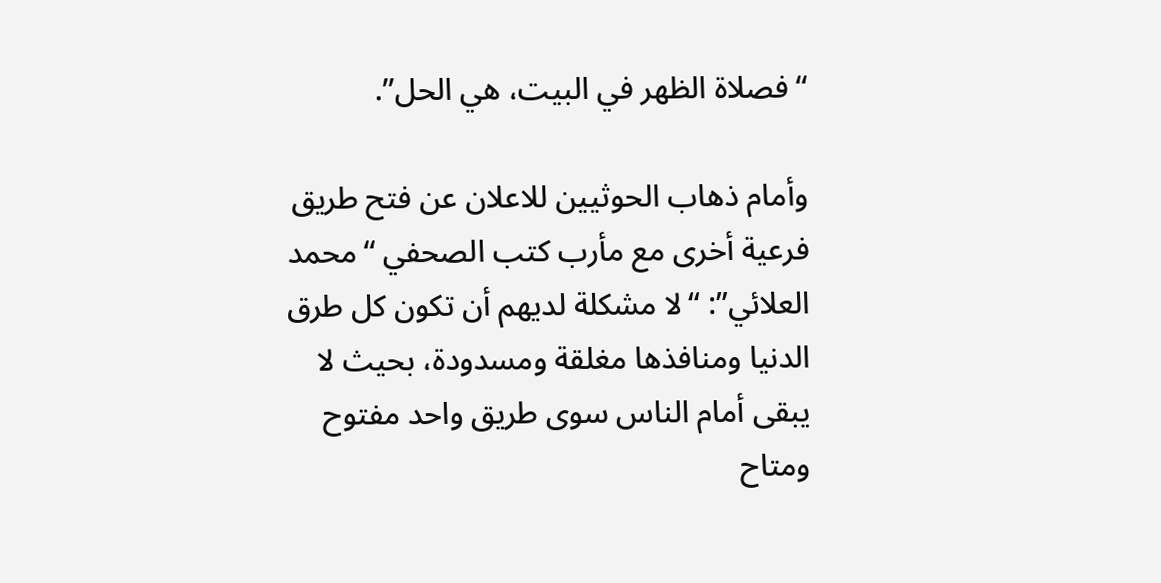“فصلاة الظهر في البيت، هي الحل”.

وأمام ذهاب الحوثيين للاعلان عن فتح طريق فرعية أخرى مع مأرب كتب الصحفي “محمد العلائي”: “لا مشكلة لديهم أن تكون كل طرق الدنيا ومنافذها مغلقة ومسدودة، بحيث لا يبقى أمام الناس سوى طريق واحد مفتوح ومتاح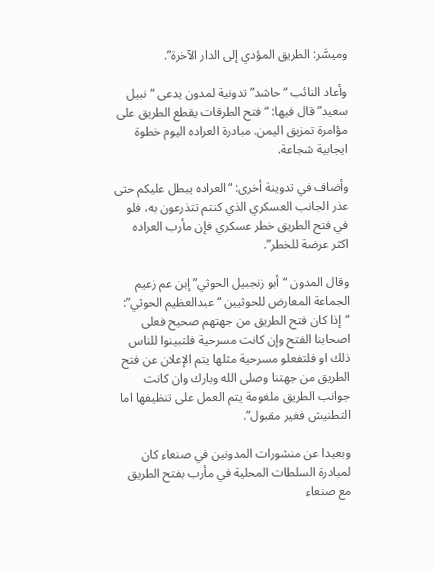وميسَّر: الطريق المؤدي إلى الدار الآخرة”.

وأعاد النائب “حاشد” تدونية لمدون يدعى “نبيل سعيد” قال فيها: “فتح الطرقات يقطع الطريق على مؤامرة تمزيق اليمن. مبادرة العراده اليوم خطوة ايجابية شجاعة.

وأضاف في تدوينة أخرى: “العراده يبطل عليكم حتى عذر الجانب العسكري الذي كنتم تتذرعون به، فلو في فتح الطريق خطر عسكري فإن مأرب العراده اكثر عرضة للخطر”.

وقال المدون “أبو زنجبيل الحوثي” إبن عم زعيم الجماعة المعارض للحوثيين “عبدالعظيم الحوثي”: “إذا كان فتح الطريق من جهتهم صحيح فعلى اصحابنا الفتح وإن كانت مسرحية فلتبينوا للناس ذلك او فلتفعلو مسرحية مثلها يتم الإعلان عن فتح الطريق من جهتنا وصلى الله وبارك وان كانت جوانب الطريق ملغومة يتم العمل على تنظيفها اما التطنيش فغير مقبول”.

وبعيدا عن منشورات المدونين في صنعاء كان لمبادرة السلطات المحلية في مأرب بفتح الطريق مع صنعاء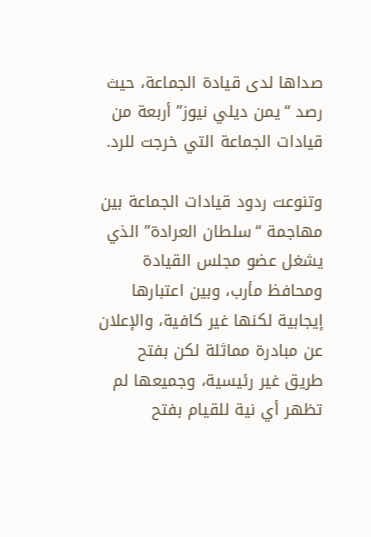صداها لدى قيادة الجماعة، حيث رصد “يمن ديلي نيوز” أربعة من قيادات الجماعة التي خرجت للرد.

وتنوعت ردود قيادات الجماعة بين مهاجمة “سلطان العرادة” الذي يشغل عضو مجلس القيادة ومحافظ مأرب، وبين اعتبارها إيجابية لكنها غير كافية، والإعلان عن مبادرة مماثلة لكن بفتح طريق غير رئيسية، وجميعها لم تظهر أي نية للقيام بفتح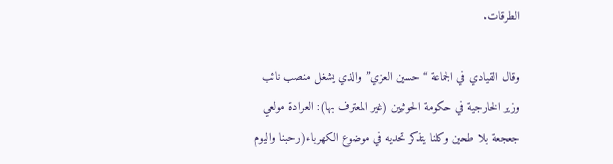الطرقات.

وقال القيادي في الجماعة “حسين العزي” والذي يشغل منصب نائب وزير الخارجية في حكومة الحوثيين (غير المعترف بها): العرادة مولعي جعجعة بلا طحين وكلنا يتذكر تحديه في موضوع الكهرباء(رحبنا واليوم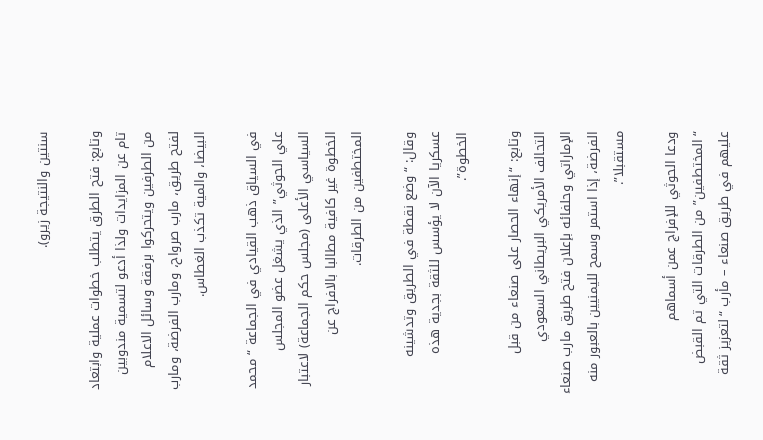سنتين والنتيجة زيرو).

وتابع: فتح الطرق يتطلب خطوات عملية وابتعاد تام عن المزايدات ولذا أدعو لتسمية مندوبين من الطرفين ويتحركوا برفقة وسائل الاعلام لفتح طريق، مارب صرواح، ومارب الفرضة، ومارب البيضا، والمية تكذب الغطاس.

في السياق ذهب القيادي في الجماعة “محمد علي الحوثي” الذي يشغل عضو المجلس السياسي الأعلى (مجلس حكم الجماعة) لاعتبار الخطوة غير كافية مطالبا بالافراج عن المختطفين من الطرقات.

وقال: “وضع نقطة في الطريق وتدشينه عسكريا الآن لا يؤسس للثقة بجدية هذه الخطوة”.

وتابع: “إنهاء الحصار على صنعاء من قبل التحالف الأمريكي البريطاني السعودي الإماراتي وحلفائه بإعلان فتح طريق مارب صنعاء الفرضة، إذا استمر وسمح لليمنيين بالعبور منه مستقبلا”.

ودعا الحوثي للإفراج عمن أسماهم “المختطفين” من الطرقات التي تم القبض عليهم في طريق صنعاء – مأرب “لتعزيز ثقة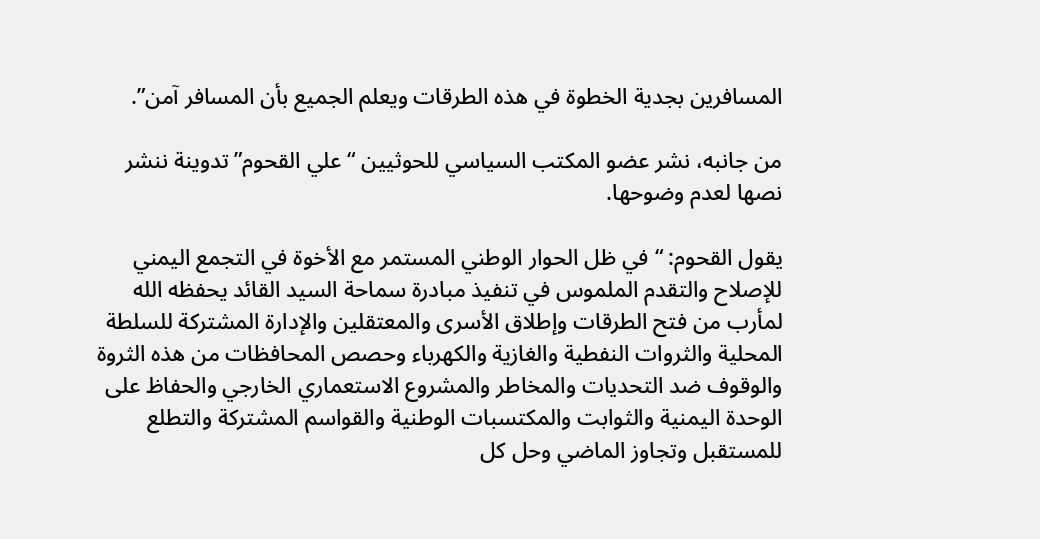المسافرين بجدية الخطوة في هذه الطرقات ويعلم الجميع بأن المسافر آمن”.

من جانبه، نشر عضو المكتب السياسي للحوثيين “علي القحوم” تدوينة ننشر نصها لعدم وضوحها.

يقول القحوم: “في ظل الحوار الوطني المستمر مع الأخوة في التجمع اليمني للإصلاح والتقدم الملموس في تنفيذ مبادرة سماحة السيد القائد يحفظه الله لمأرب من فتح الطرقات وإطلاق الأسرى والمعتقلين والإدارة المشتركة للسلطة المحلية والثروات النفطية والغازية والكهرباء وحصص المحافظات من هذه الثروة والوقوف ضد التحديات والمخاطر والمشروع الاستعماري الخارجي والحفاظ على الوحدة اليمنية والثوابت والمكتسبات الوطنية والقواسم المشتركة والتطلع للمستقبل وتجاوز الماضي وحل كل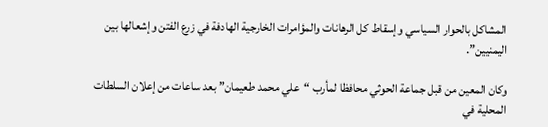المشاكل بالحوار السياسي وإسقاط كل الرهانات والمؤامرات الخارجية الهادفة في زرع الفتن وإشعالها بين اليمنيين”.

وكان المعين من قبل جماعة الحوثي محافظا لمأرب “علي محمد طعيمان” بعد ساعات من إعلان السلطات المحلية في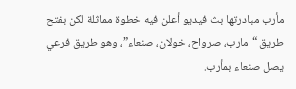مأرب مبادرتها بث فيديو أعلن فيه خطوة مماثلة لكن بفتح طريق “مارب، صرواح، خولان، صنعاء”، وهو طريق فرعي يصل صنعاء بمأرب.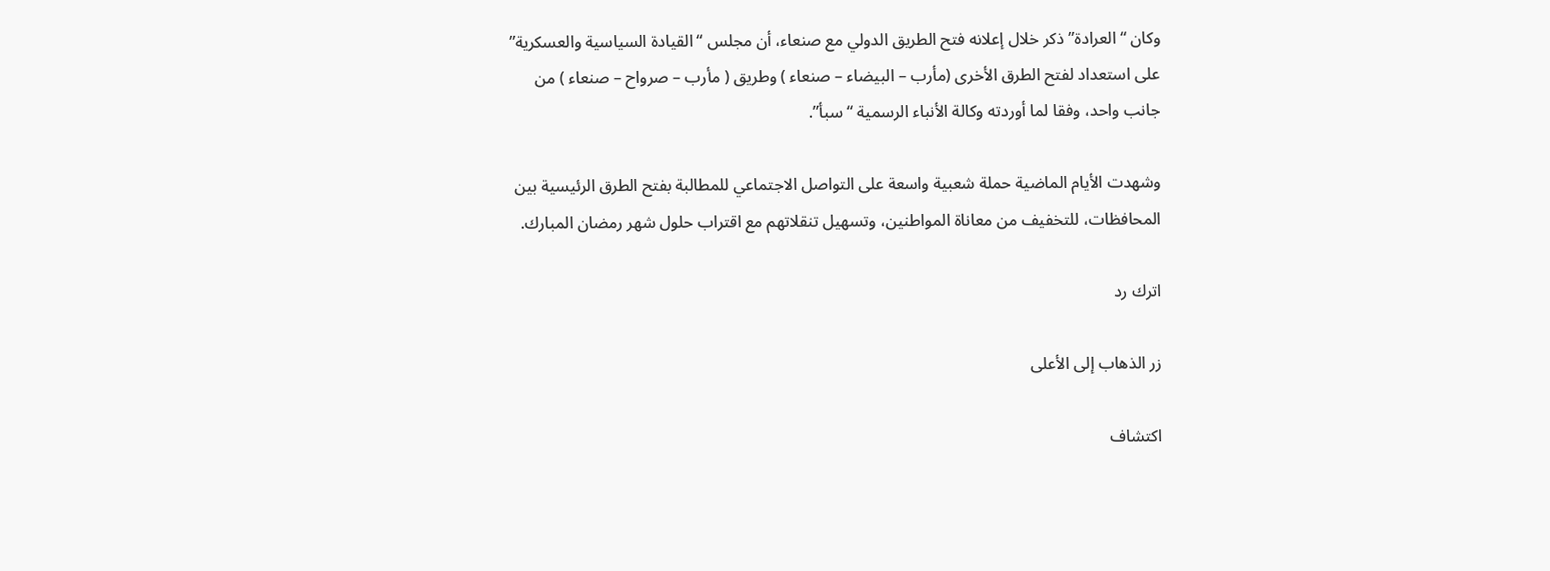وكان “العرادة” ذكر خلال إعلانه فتح الطريق الدولي مع صنعاء، أن مجلس “القيادة السياسية والعسكرية” على استعداد لفتح الطرق الأخرى (مأرب – البيضاء – صنعاء ) وطريق ( مأرب – صرواح – صنعاء ) من جانب واحد، وفقا لما أوردته وكالة الأنباء الرسمية “سبأ”.

وشهدت الأيام الماضية حملة شعبية واسعة على التواصل الاجتماعي للمطالبة بفتح الطرق الرئيسية بين المحافظات، للتخفيف من معاناة المواطنين، وتسهيل تنقلاتهم مع اقتراب حلول شهر رمضان المبارك.

اترك رد

زر الذهاب إلى الأعلى

اكتشاف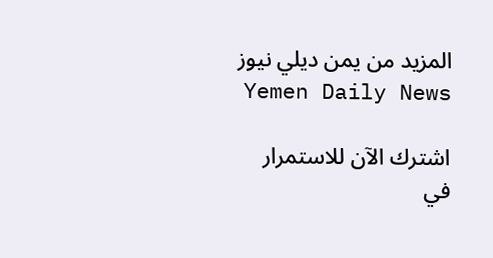المزيد من يمن ديلي نيوز Yemen Daily News

اشترك الآن للاستمرار في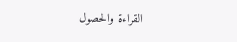القراءة والحصول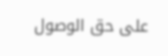على حق الوصول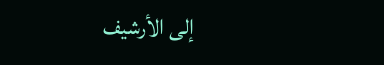إلى الأرشيف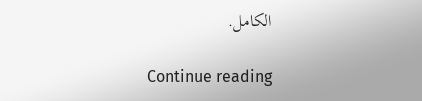الكامل.

Continue reading